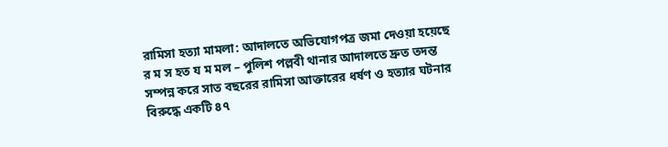রামিসা হত্যা মামলা: আদালতে অভিযোগপত্র জমা দেওয়া হয়েছে
র ম স হত য ম মল – পুলিশ পল্লবী থানার আদালতে দ্রুত তদন্ত সম্পন্ন করে সাত বছরের রামিসা আক্তারের ধর্ষণ ও হত্যার ঘটনার বিরুদ্ধে একটি ৪৭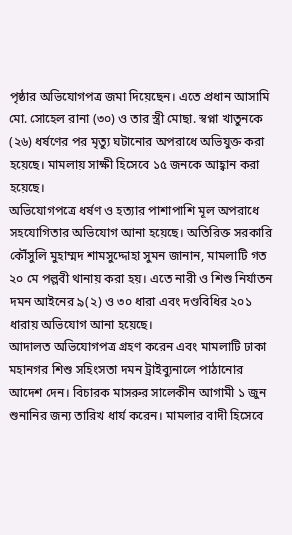পৃষ্ঠার অভিযোগপত্র জমা দিয়েছেন। এতে প্রধান আসামি মো. সোহেল রানা (৩০) ও তার স্ত্রী মোছা. স্বপ্না খাতুনকে (২৬) ধর্ষণের পর মৃত্যু ঘটানোর অপরাধে অভিযুক্ত করা হয়েছে। মামলায় সাক্ষী হিসেবে ১৫ জনকে আহ্বান করা হয়েছে।
অভিযোগপত্রে ধর্ষণ ও হত্যার পাশাপাশি মূল অপরাধে সহযোগিতার অভিযোগ আনা হয়েছে। অতিরিক্ত সরকারি কৌঁসুলি মুহাম্মদ শামসুদ্দোহা সুমন জানান, মামলাটি গত ২০ মে পল্লবী থানায় করা হয়। এতে নারী ও শিশু নির্যাতন দমন আইনের ৯(২) ও ৩০ ধারা এবং দণ্ডবিধির ২০১ ধারায় অভিযোগ আনা হয়েছে।
আদালত অভিযোগপত্র গ্রহণ করেন এবং মামলাটি ঢাকা মহানগর শিশু সহিংসতা দমন ট্রাইব্যুনালে পাঠানোর আদেশ দেন। বিচারক মাসরুর সালেকীন আগামী ১ জুন শুনানির জন্য তারিখ ধার্য করেন। মামলার বাদী হিসেবে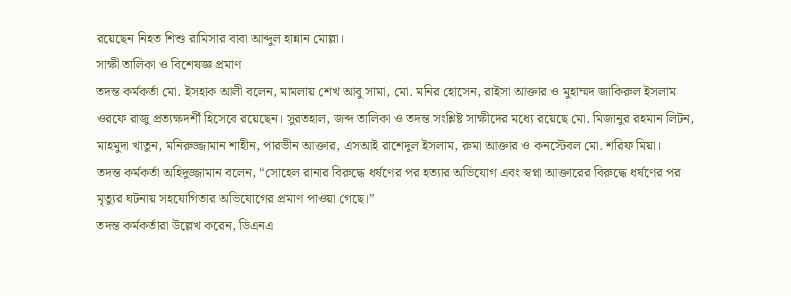রয়েছেন নিহত শিশু রামিসার বাবা আব্দুল হান্নান মোল্লা।
সাক্ষী তালিকা ও বিশেষজ্ঞ প্রমাণ
তদন্ত কর্মকর্তা মো. ইসহাক আলী বলেন, মামলায় শেখ আবু সামা, মো. মনির হোসেন, রাইসা আক্তার ও মুহাম্মদ জাকিরুল ইসলাম ওরফে রাজু প্রত্যক্ষদর্শী হিসেবে রয়েছেন। সুরতহাল, জব্দ তালিকা ও তদন্ত সংশ্লিষ্ট সাক্ষীদের মধ্যে রয়েছে মো. মিজানুর রহমান লিটন, মাহমুদা খাতুন, মনিরুজ্জামান শাহীন, পারভীন আক্তার, এসআই রাশেদুল ইসলাম, রুমা আক্তার ও কনস্টেবল মো. শরিফ মিয়া।
তদন্ত কর্মকর্তা অহিদুজ্জামান বলেন, “সোহেল রানার বিরুদ্ধে ধর্ষণের পর হত্যার অভিযোগ এবং স্বপ্না আক্তারের বিরুদ্ধে ধর্ষণের পর মৃত্যুর ঘটনায় সহযোগিতার অভিযোগের প্রমাণ পাওয়া গেছে।”
তদন্ত কর্মকর্তারা উল্লেখ করেন, ডিএনএ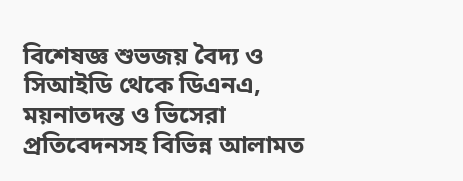বিশেষজ্ঞ শুভজয় বৈদ্য ও সিআইডি থেকে ডিএনএ, ময়নাতদন্ত ও ভিসেরা প্রতিবেদনসহ বিভিন্ন আলামত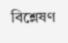বিশ্লেষণ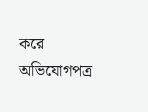করে অভিযোগপত্র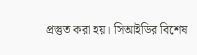প্রস্তুত করা হয়। সিআইডির বিশেষ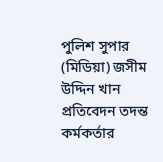পুলিশ সুপার (মিডিয়া) জসীম উদ্দিন খান প্রতিবেদন তদন্ত কর্মকর্তার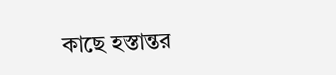কাছে হস্তান্তর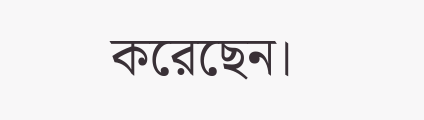করেছেন।